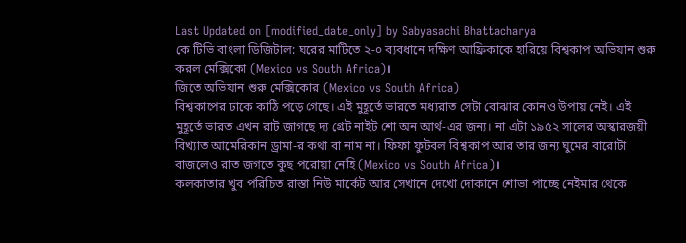Last Updated on [modified_date_only] by Sabyasachi Bhattacharya
কে টিভি বাংলা ডিজিটাল: ঘরের মাটিতে ২-০ ব্যবধানে দক্ষিণ আফ্রিকাকে হারিয়ে বিশ্বকাপ অভিযান শুরু করল মেক্সিকো (Mexico vs South Africa)।
জিতে অভিযান শুরু মেক্সিকোর (Mexico vs South Africa)
বিশ্বকাপের ঢাকে কাঠি পড়ে গেছে। এই মুহূর্তে ভারতে মধ্যরাত সেটা বোঝার কোনও উপায় নেই। এই মুহূর্তে ভারত এখন রাট জাগছে দ্য গ্রেট নাইট শো অন আর্থ-এর জন্য। না এটা ১৯৫২ সালের অস্কারজয়ী বিখ্যাত আমেরিকান ড্রামা-র কথা বা নাম না। ফিফা ফুটবল বিশ্বকাপ আর তার জন্য ঘুমের বারোটা বাজলেও রাত জগতে কুছ পরোয়া নেহি (Mexico vs South Africa)।
কলকাতার খুব পরিচিত রাস্তা নিউ মার্কেট আর সেখানে দেখো দোকানে শোভা পাচ্ছে নেইমার থেকে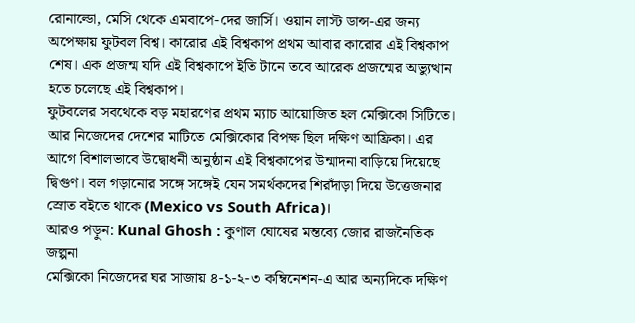রোনাল্ডো, মেসি থেকে এমবাপে-দের জার্সি। ওয়ান লাস্ট ডান্স-এর জন্য অপেক্ষায় ফুটবল বিশ্ব। কারোর এই বিশ্বকাপ প্রথম আবার কারোর এই বিশ্বকাপ শেষ। এক প্রজন্ম যদি এই বিশ্বকাপে ইতি টানে তবে আরেক প্রজন্মের অভ্যুত্থান হতে চলেছে এই বিশ্বকাপ।
ফুটবলের সবথেকে বড় মহারণের প্রথম ম্যাচ আয়োজিত হল মেক্সিকো সিটিতে। আর নিজেদের দেশের মাটিতে মেক্সিকোর বিপক্ষ ছিল দক্ষিণ আফ্রিকা। এর আগে বিশালভাবে উদ্বোধনী অনুষ্ঠান এই বিশ্বকাপের উন্মাদনা বাড়িয়ে দিয়েছে দ্বিগুণ। বল গড়ানোর সঙ্গে সঙ্গেই যেন সমর্থকদের শিরদাঁড়া দিয়ে উত্তেজনার স্রোত বইতে থাকে (Mexico vs South Africa)।
আরও পড়ুন: Kunal Ghosh : কুণাল ঘোষের মন্তব্যে জোর রাজনৈতিক জল্পনা
মেক্সিকো নিজেদের ঘর সাজায় ৪-১-২-৩ কম্বিনেশন-এ আর অন্যদিকে দক্ষিণ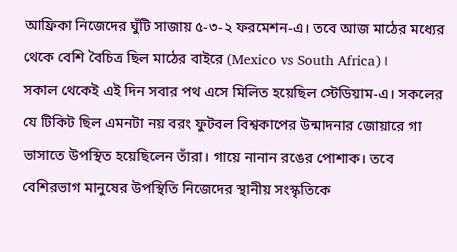আফ্রিকা নিজেদের ঘুঁটি সাজায় ৫-৩-২ ফরমেশন-এ। তবে আজ মাঠের মধ্যের থেকে বেশি বৈচিত্র ছিল মাঠের বাইরে (Mexico vs South Africa)।
সকাল থেকেই এই দিন সবার পথ এসে মিলিত হয়েছিল স্টেডিয়াম-এ। সকলের যে টিকিট ছিল এমনটা নয় বরং ফুটবল বিশ্বকাপের উন্মাদনার জোয়ারে গা ভাসাতে উপস্থিত হয়েছিলেন তাঁরা। গায়ে নানান রঙের পোশাক। তবে বেশিরভাগ মানুষের উপস্থিতি নিজেদের স্থানীয় সংস্কৃতিকে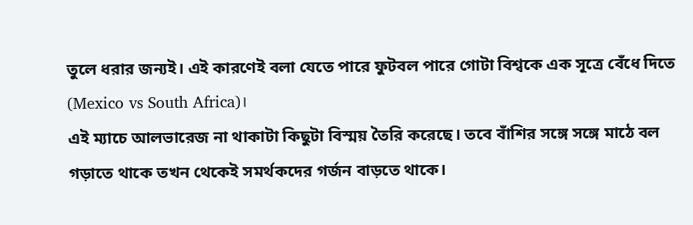তুলে ধরার জন্যই। এই কারণেই বলা যেতে পারে ফুটবল পারে গোটা বিশ্বকে এক সূত্রে বেঁধে দিতে (Mexico vs South Africa)।
এই ম্যাচে আলভারেজ না থাকাটা কিছুটা বিস্ময় তৈরি করেছে। তবে বাঁশির সঙ্গে সঙ্গে মাঠে বল গড়াতে থাকে তখন থেকেই সমর্থকদের গর্জন বাড়তে থাকে।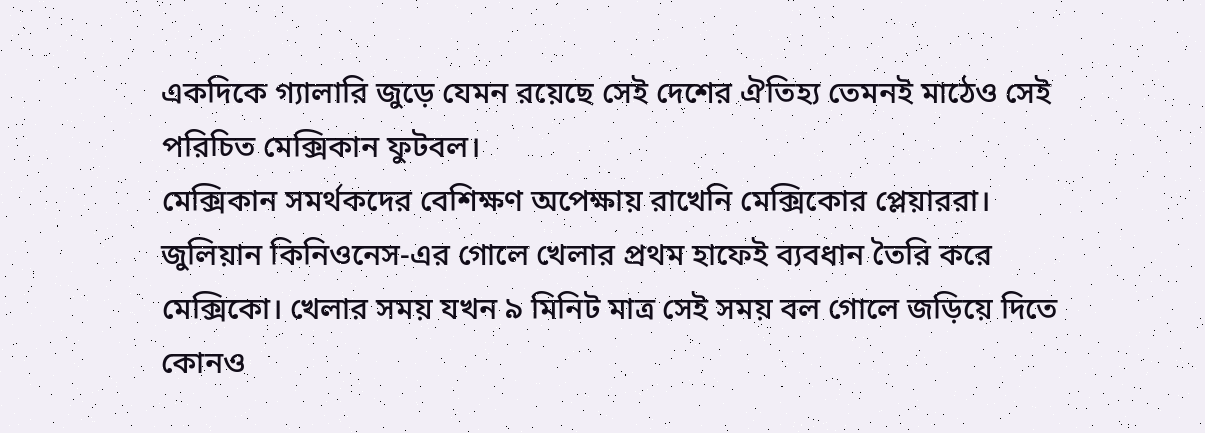একদিকে গ্যালারি জুড়ে যেমন রয়েছে সেই দেশের ঐতিহ্য তেমনই মাঠেও সেই পরিচিত মেক্সিকান ফুটবল।
মেক্সিকান সমর্থকদের বেশিক্ষণ অপেক্ষায় রাখেনি মেক্সিকোর প্লেয়াররা। জুলিয়ান কিনিওনেস-এর গোলে খেলার প্রথম হাফেই ব্যবধান তৈরি করে মেক্সিকো। খেলার সময় যখন ৯ মিনিট মাত্র সেই সময় বল গোলে জড়িয়ে দিতে কোনও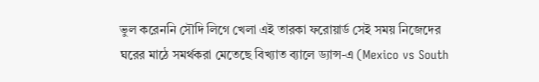ভুল করেননি সৌদি লিগে খেলা এই তারকা ফরোয়ার্ড সেই সময় নিজেদের ঘরের মাঠে সমর্থকরা মেতেছে বিখ্যাত ব্যালে ড্যান্স-এ (Mexico vs South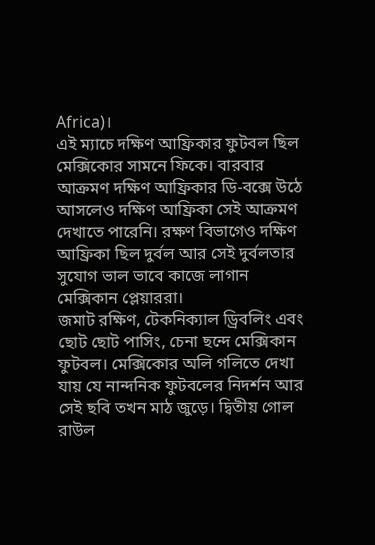Africa)।
এই ম্যাচে দক্ষিণ আফ্রিকার ফুটবল ছিল মেক্সিকোর সামনে ফিকে। বারবার আক্রমণ দক্ষিণ আফ্রিকার ডি-বক্সে উঠে আসলেও দক্ষিণ আফ্রিকা সেই আক্রমণ দেখাতে পারেনি। রক্ষণ বিভাগেও দক্ষিণ আফ্রিকা ছিল দুর্বল আর সেই দুর্বলতার সুযোগ ভাল ভাবে কাজে লাগান মেক্সিকান প্লেয়াররা।
জমাট রক্ষিণ, টেকনিক্যাল ড্রিবলিং এবং ছোট ছোট পাসিং, চেনা ছন্দে মেক্সিকান ফুটবল। মেক্সিকোর অলি গলিতে দেখা যায় যে নান্দনিক ফুটবলের নিদর্শন আর সেই ছবি তখন মাঠ জুড়ে। দ্বিতীয় গোল রাউল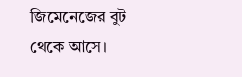জিমেনেজের বুট থেকে আসে।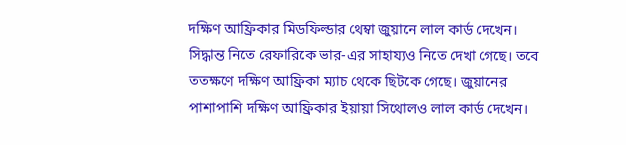দক্ষিণ আফ্রিকার মিডফিল্ডার থেম্বা জুয়ানে লাল কার্ড দেখেন। সিদ্ধান্ত নিতে রেফারিকে ভার-এর সাহায্যও নিতে দেখা গেছে। তবে ততক্ষণে দক্ষিণ আফ্রিকা ম্যাচ থেকে ছিটকে গেছে। জুয়ানের পাশাপাশি দক্ষিণ আফ্রিকার ইয়ায়া সিথোলও লাল কার্ড দেখেন।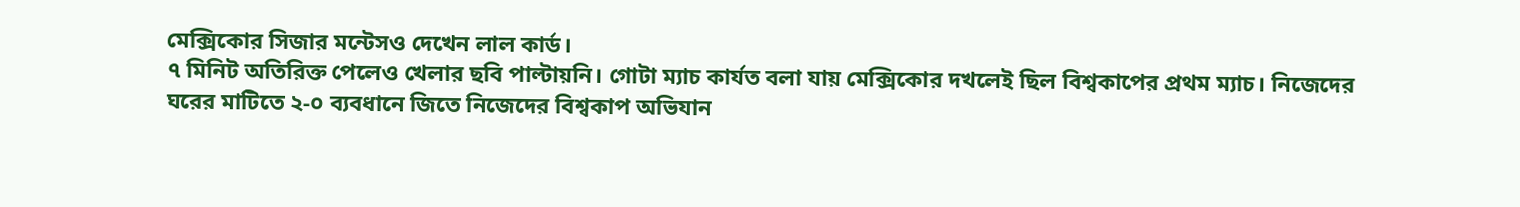মেক্সিকোর সিজার মন্টেসও দেখেন লাল কার্ড।
৭ মিনিট অতিরিক্ত পেলেও খেলার ছবি পাল্টায়নি। গোটা ম্যাচ কার্যত বলা যায় মেক্সিকোর দখলেই ছিল বিশ্বকাপের প্রথম ম্যাচ। নিজেদের ঘরের মাটিতে ২-০ ব্যবধানে জিতে নিজেদের বিশ্বকাপ অভিযান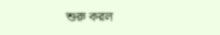শুরু করল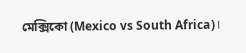মেক্সিকো (Mexico vs South Africa)।